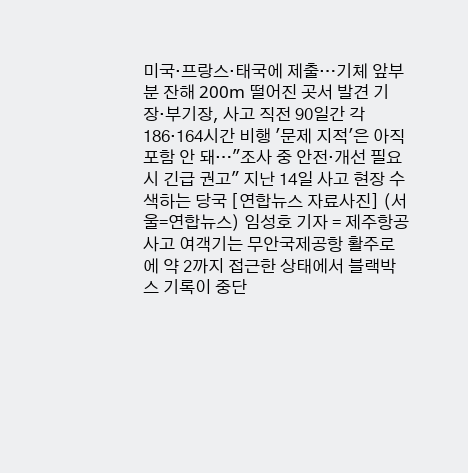미국·프랑스·태국에 제출…기체 앞부분 잔해 200m 떨어진 곳서 발견 기장·부기장, 사고 직전 90일간 각 186·164시간 비행 '문제 지적'은 아직 포함 안 돼…"조사 중 안전·개선 필요시 긴급 권고" 지난 14일 사고 현장 수색하는 당국 [연합뉴스 자료사진] (서울=연합뉴스) 임성호 기자 = 제주항공 사고 여객기는 무안국제공항 활주로에 약 2까지 접근한 상태에서 블랙박스 기록이 중단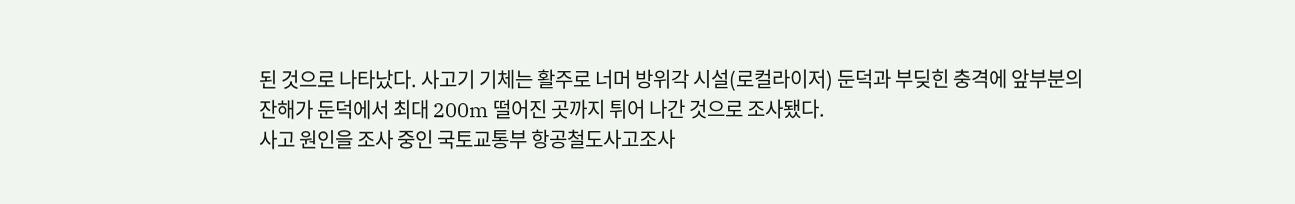된 것으로 나타났다. 사고기 기체는 활주로 너머 방위각 시설(로컬라이저) 둔덕과 부딪힌 충격에 앞부분의 잔해가 둔덕에서 최대 200m 떨어진 곳까지 튀어 나간 것으로 조사됐다.
사고 원인을 조사 중인 국토교통부 항공철도사고조사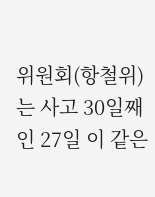위원회(항철위)는 사고 30일째인 27일 이 같은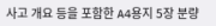사고 개요 등을 포함한 A4용지 5장 분량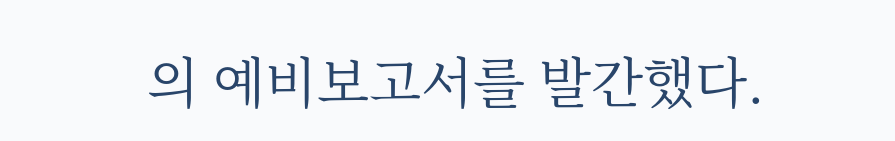의 예비보고서를 발간했다.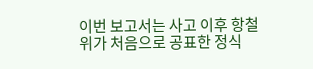이번 보고서는 사고 이후 항철위가 처음으로 공표한 정식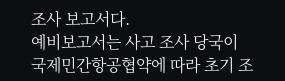조사 보고서다.
예비보고서는 사고 조사 당국이 국제민간항공협약에 따라 초기 조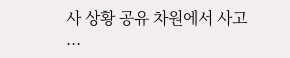사 상황 공유 차원에서 사고 ...